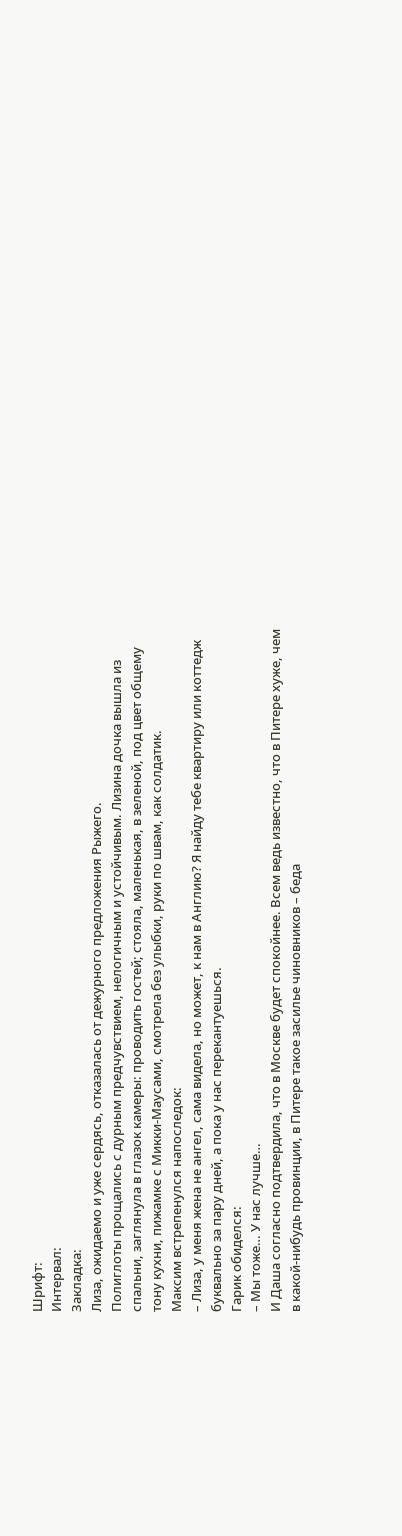Шрифт:
Интервал:
Закладка:
Лиза, ожидаемо и уже сердясь, отказалась от дежурного предложения Рыжего.
Полиглоты прощались с дурным предчувствием, нелогичным и устойчивым. Лизина дочка вышла из спальни, заглянула в глазок камеры: проводить гостей; стояла, маленькая, в зеленой, под цвет общему тону кухни, пижамке с Микки-Маусами, смотрела без улыбки, руки по швам, как солдатик.
Максим встрепенулся напоследок:
– Лиза, у меня жена не ангел, сама видела, но может, к нам в Англию? Я найду тебе квартиру или коттедж буквально за пару дней, а пока у нас перекантуешься.
Гарик обиделся:
– Мы тоже… У нас лучше…
И Даша согласно подтвердила, что в Москве будет спокойнее. Всем ведь известно, что в Питере хуже, чем в какой-нибудь провинции, в Питере такое засилье чиновников – беда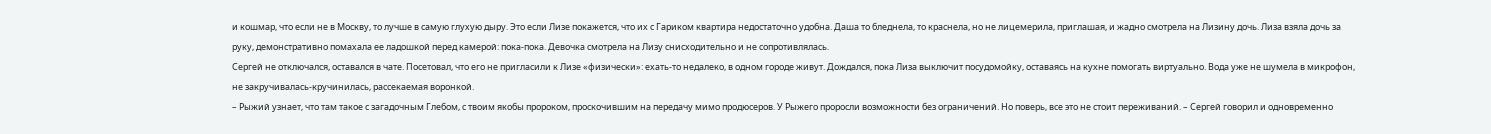и кошмар, что если не в Москву, то лучше в самую глухую дыру. Это если Лизе покажется, что их с Гариком квартира недостаточно удобна. Даша то бледнела, то краснела, но не лицемерила, приглашая, и жадно смотрела на Лизину дочь. Лиза взяла дочь за руку, демонстративно помахала ее ладошкой перед камерой: пока-пока. Девочка смотрела на Лизу снисходительно и не сопротивлялась.
Сергей не отключался, оставался в чате. Посетовал, что его не пригласили к Лизе «физически»: ехать-то недалеко, в одном городе живут. Дождался, пока Лиза выключит посудомойку, оставаясь на кухне помогать виртуально. Вода уже не шумела в микрофон, не закручивалась-кручинилась, рассекаемая воронкой.
– Рыжий узнает, что там такое с загадочным Глебом, с твоим якобы пророком, проскочившим на передачу мимо продюсеров. У Рыжего проросли возможности без ограничений. Но поверь, все это не стоит переживаний. – Сергей говорил и одновременно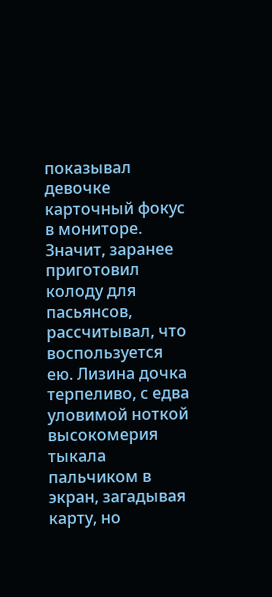показывал девочке карточный фокус в мониторе. Значит, заранее приготовил колоду для пасьянсов, рассчитывал, что воспользуется ею. Лизина дочка терпеливо, с едва уловимой ноткой высокомерия тыкала пальчиком в экран, загадывая карту, но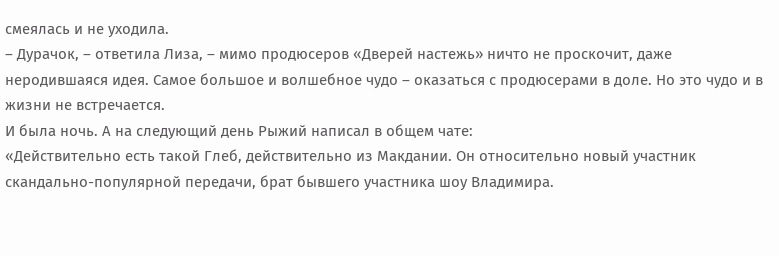смеялась и не уходила.
– Дурачок, – ответила Лиза, – мимо продюсеров «Дверей настежь» ничто не проскочит, даже неродившаяся идея. Самое большое и волшебное чудо – оказаться с продюсерами в доле. Но это чудо и в жизни не встречается.
И была ночь. А на следующий день Рыжий написал в общем чате:
«Действительно есть такой Глеб, действительно из Макдании. Он относительно новый участник скандально-популярной передачи, брат бывшего участника шоу Владимира.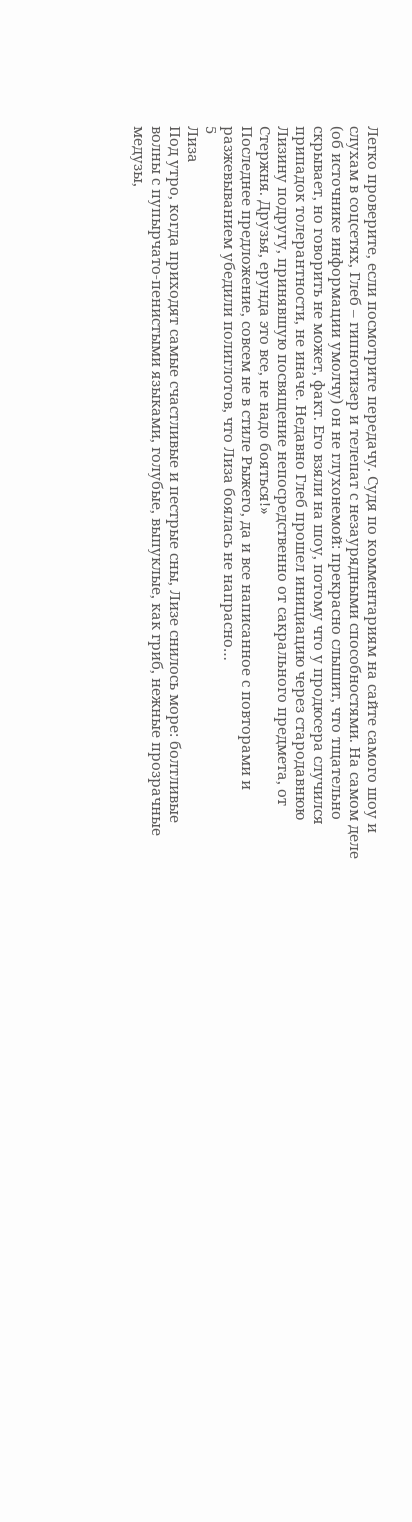Легко проверите, если посмотрите передачу. Судя по комментариям на сайте самого шоу и слухам в соцсетях, Глеб – гипнотизер и телепат с незаурядными способностями. На самом деле (об источнике информации умолчу) он не глухонемой: прекрасно слышит, что тщательно скрывает, но говорить не может, факт. Его взяли на шоу, потому что у продюсера случился припадок толерантности, не иначе. Недавно Глеб прошел инициацию через стародавнюю Лизину подругу, принявшую посвящение непосредственно от сакрального предмета, от Стержня. Друзья, ерунда это все, не надо бояться!»
Последнее предложение, совсем не в стиле Рыжего, да и все написанное с повторами и разжевыванием убедили полиглотов, что Лиза боялась не напрасно…
5
Лиза
Под утро, когда приходят самые счастливые и пестрые сны, Лизе снилось море: болтливые волны с пупырчато-пенистыми языками, голубые, выпуклые, как гриб, нежные прозрачные медузы,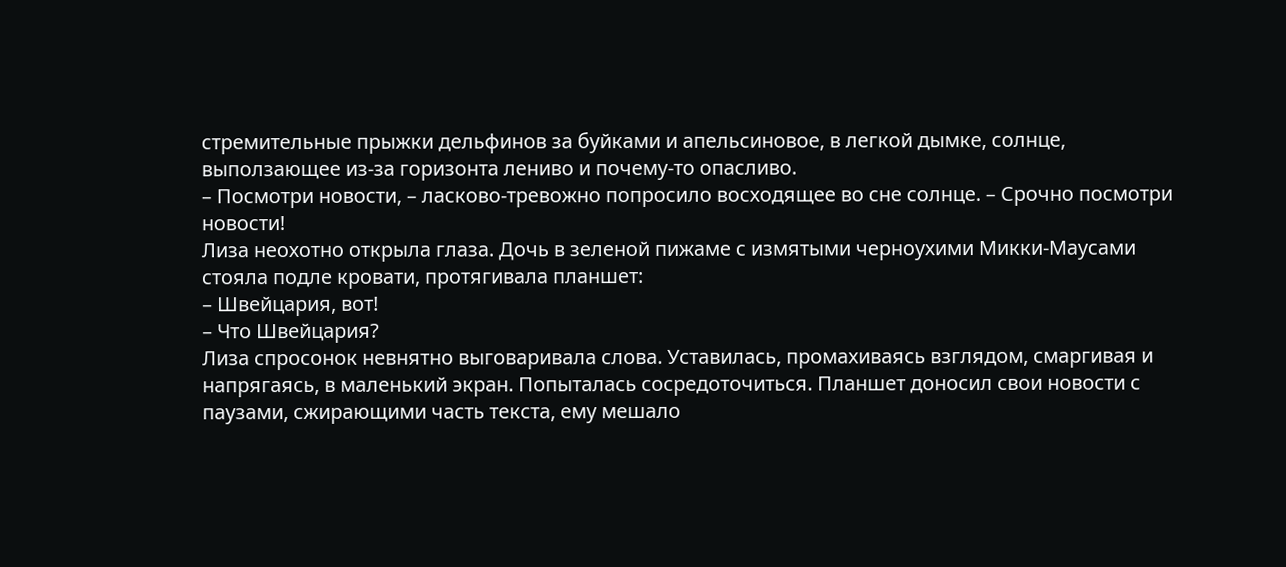стремительные прыжки дельфинов за буйками и апельсиновое, в легкой дымке, солнце, выползающее из-за горизонта лениво и почему-то опасливо.
– Посмотри новости, – ласково-тревожно попросило восходящее во сне солнце. – Срочно посмотри новости!
Лиза неохотно открыла глаза. Дочь в зеленой пижаме с измятыми черноухими Микки-Маусами стояла подле кровати, протягивала планшет:
– Швейцария, вот!
– Что Швейцария?
Лиза спросонок невнятно выговаривала слова. Уставилась, промахиваясь взглядом, смаргивая и напрягаясь, в маленький экран. Попыталась сосредоточиться. Планшет доносил свои новости с паузами, сжирающими часть текста, ему мешало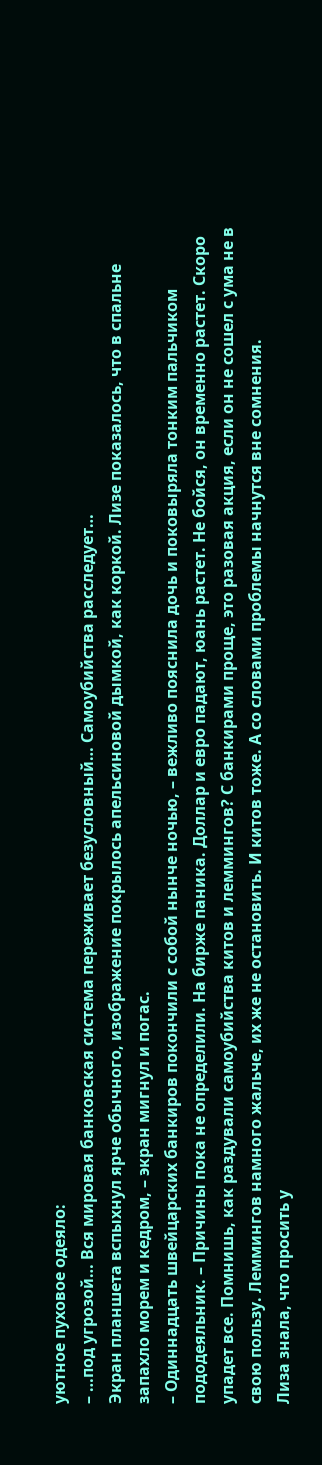уютное пуховое одеяло:
– …под угрозой… Вся мировая банковская система переживает безусловный… Самоубийства расследует…
Экран планшета вспыхнул ярче обычного, изображение покрылось апельсиновой дымкой, как коркой. Лизе показалось, что в спальне запахло морем и кедром, – экран мигнул и погас.
– Одиннадцать швейцарских банкиров покончили с собой нынче ночью, – вежливо пояснила дочь и поковыряла тонким пальчиком пододеяльник. – Причины пока не определили. На бирже паника. Доллар и евро падают, юань растет. Не бойся, он временно растет. Скоро упадет все. Помнишь, как раздували самоубийства китов и леммингов? С банкирами проще, это разовая акция, если он не сошел с ума не в свою пользу. Леммингов намного жальче, их же не остановить. И китов тоже. А со словами проблемы начнутся вне сомнения.
Лиза знала, что просить у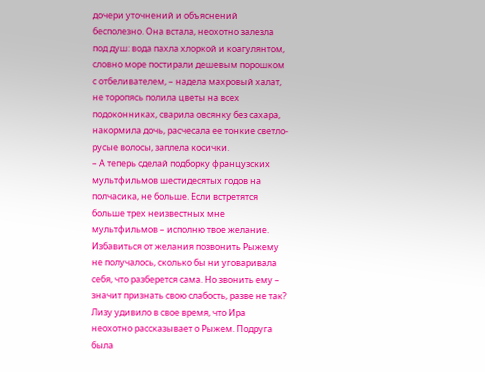дочери уточнений и объяснений бесполезно. Она встала, неохотно залезла под душ: вода пахла хлоркой и коагулянтом, словно море постирали дешевым порошком с отбеливателем, – надела махровый халат, не торопясь полила цветы на всех подоконниках, сварила овсянку без сахара, накормила дочь, расчесала ее тонкие светло-русые волосы, заплела косички.
– А теперь сделай подборку французских мультфильмов шестидесятых годов на полчасика, не больше. Если встретятся больше трех неизвестных мне мультфильмов – исполню твое желание.
Избавиться от желания позвонить Рыжему не получалось, сколько бы ни уговаривала себя, что разберется сама. Но звонить ему – значит признать свою слабость, разве не так?
Лизу удивило в свое время, что Ира неохотно рассказывает о Рыжем. Подруга была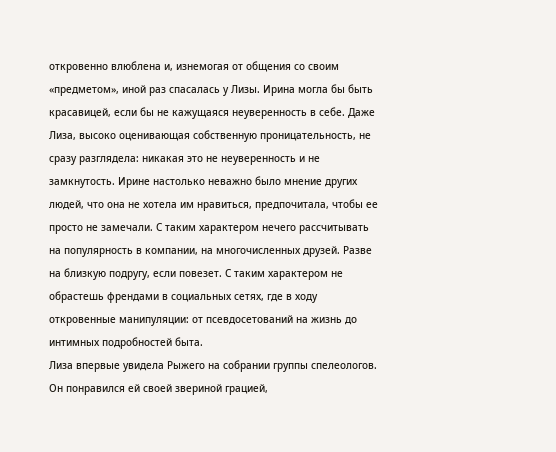откровенно влюблена и, изнемогая от общения со своим «предметом», иной раз спасалась у Лизы. Ирина могла бы быть красавицей, если бы не кажущаяся неуверенность в себе. Даже Лиза, высоко оценивающая собственную проницательность, не сразу разглядела: никакая это не неуверенность и не замкнутость. Ирине настолько неважно было мнение других людей, что она не хотела им нравиться, предпочитала, чтобы ее просто не замечали. С таким характером нечего рассчитывать на популярность в компании, на многочисленных друзей. Разве на близкую подругу, если повезет. С таким характером не обрастешь френдами в социальных сетях, где в ходу откровенные манипуляции: от псевдосетований на жизнь до интимных подробностей быта.
Лиза впервые увидела Рыжего на собрании группы спелеологов. Он понравился ей своей звериной грацией,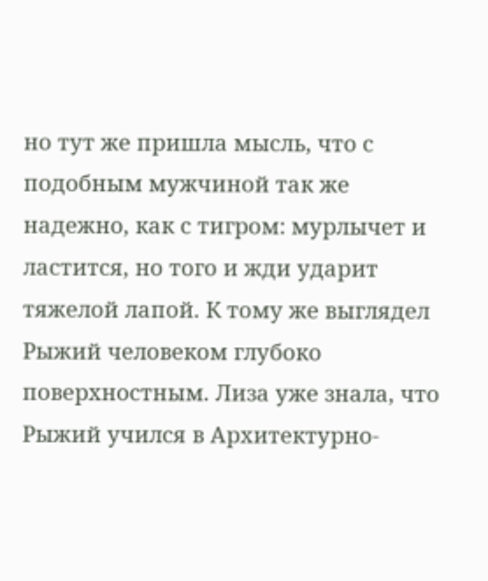но тут же пришла мысль, что с подобным мужчиной так же надежно, как с тигром: мурлычет и ластится, но того и жди ударит тяжелой лапой. К тому же выглядел Рыжий человеком глубоко поверхностным. Лиза уже знала, что Рыжий учился в Архитектурно-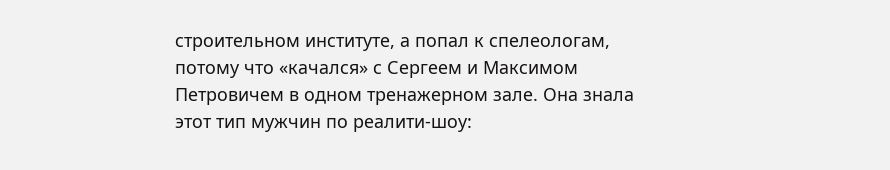строительном институте, а попал к спелеологам, потому что «качался» с Сергеем и Максимом Петровичем в одном тренажерном зале. Она знала этот тип мужчин по реалити-шоу: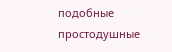подобные простодушные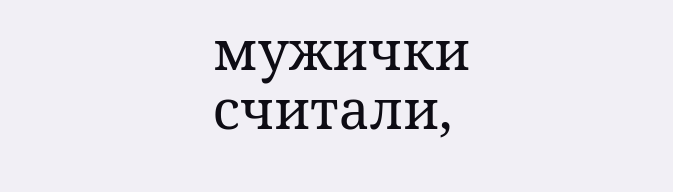мужички считали,